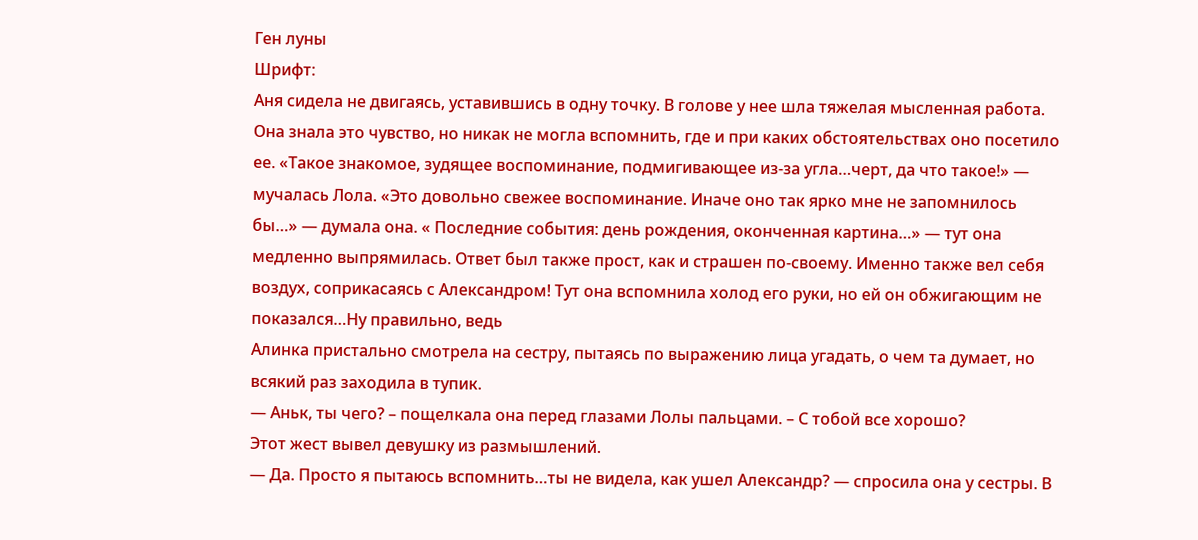Ген луны
Шрифт:
Аня сидела не двигаясь, уставившись в одну точку. В голове у нее шла тяжелая мысленная работа. Она знала это чувство, но никак не могла вспомнить, где и при каких обстоятельствах оно посетило ее. «Такое знакомое, зудящее воспоминание, подмигивающее из-за угла…черт, да что такое!» — мучалась Лола. «Это довольно свежее воспоминание. Иначе оно так ярко мне не запомнилось бы…» — думала она. « Последние события: день рождения, оконченная картина…» — тут она медленно выпрямилась. Ответ был также прост, как и страшен по-своему. Именно также вел себя воздух, соприкасаясь с Александром! Тут она вспомнила холод его руки, но ей он обжигающим не показался…Ну правильно, ведь
Алинка пристально смотрела на сестру, пытаясь по выражению лица угадать, о чем та думает, но всякий раз заходила в тупик.
— Аньк, ты чего? – пощелкала она перед глазами Лолы пальцами. – С тобой все хорошо?
Этот жест вывел девушку из размышлений.
— Да. Просто я пытаюсь вспомнить…ты не видела, как ушел Александр? — спросила она у сестры. В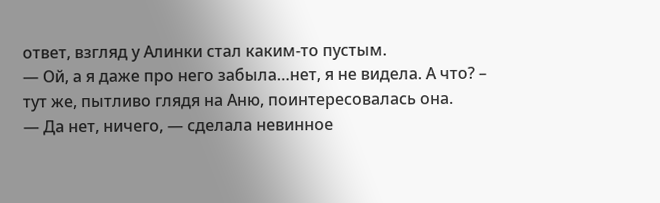ответ, взгляд у Алинки стал каким-то пустым.
— Ой, а я даже про него забыла…нет, я не видела. А что? – тут же, пытливо глядя на Аню, поинтересовалась она.
— Да нет, ничего, — сделала невинное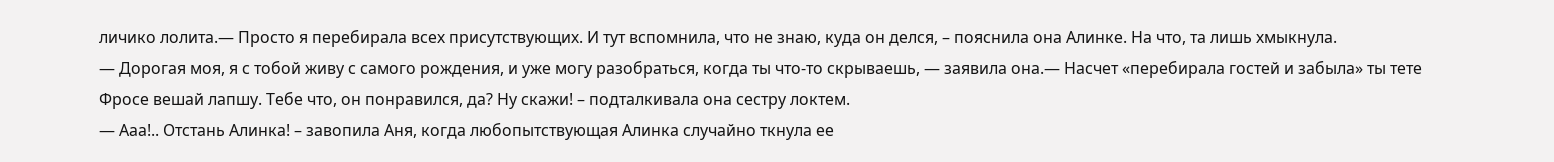личико лолита.— Просто я перебирала всех присутствующих. И тут вспомнила, что не знаю, куда он делся, – пояснила она Алинке. На что, та лишь хмыкнула.
— Дорогая моя, я с тобой живу с самого рождения, и уже могу разобраться, когда ты что-то скрываешь, — заявила она.— Насчет «перебирала гостей и забыла» ты тете Фросе вешай лапшу. Тебе что, он понравился, да? Ну скажи! – подталкивала она сестру локтем.
— Ааа!.. Отстань Алинка! – завопила Аня, когда любопытствующая Алинка случайно ткнула ее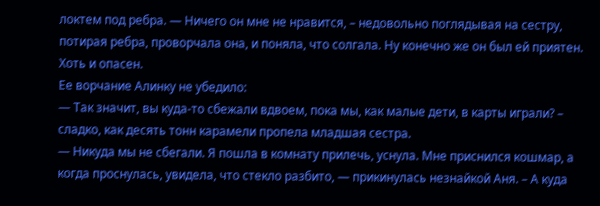локтем под ребра. — Ничего он мне не нравится, – недовольно поглядывая на сестру, потирая ребра, проворчала она, и поняла, что солгала. Ну конечно же он был ей приятен. Хоть и опасен.
Ее ворчание Алинку не убедило:
— Так значит, вы куда-то сбежали вдвоем, пока мы, как малые дети, в карты играли? – сладко, как десять тонн карамели пропела младшая сестра.
— Никуда мы не сбегали. Я пошла в комнату прилечь, уснула. Мне приснился кошмар, а когда проснулась, увидела, что стекло разбито, — прикинулась незнайкой Аня. – А куда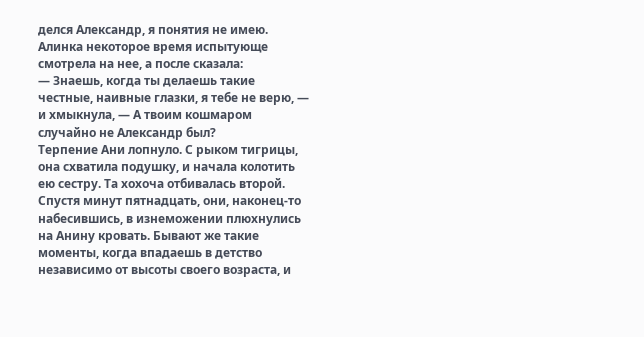делся Александр, я понятия не имею.
Алинка некоторое время испытующе смотрела на нее, а после сказала:
— Знаешь, когда ты делаешь такие честные, наивные глазки, я тебе не верю, — и хмыкнула, — А твоим кошмаром случайно не Александр был?
Терпение Ани лопнуло. С рыком тигрицы, она схватила подушку, и начала колотить ею сестру. Та хохоча отбивалась второй. Спустя минут пятнадцать, они, наконец-то набесившись, в изнеможении плюхнулись на Анину кровать. Бывают же такие моменты, когда впадаешь в детство независимо от высоты своего возраста, и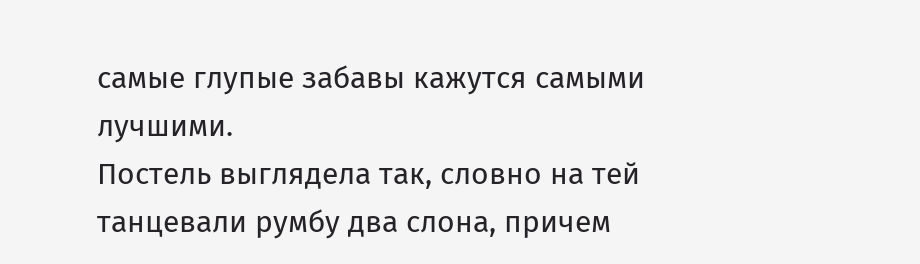самые глупые забавы кажутся самыми лучшими.
Постель выглядела так, словно на тей танцевали румбу два слона, причем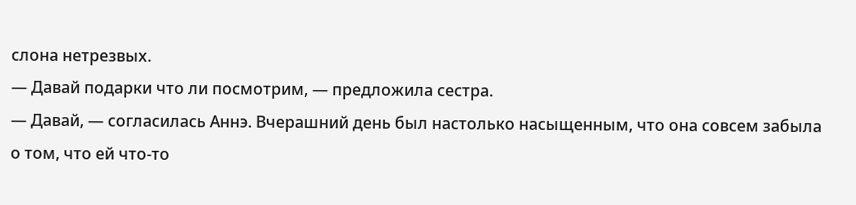слона нетрезвых.
— Давай подарки что ли посмотрим, — предложила сестра.
— Давай, — согласилась Аннэ. Вчерашний день был настолько насыщенным, что она совсем забыла о том, что ей что-то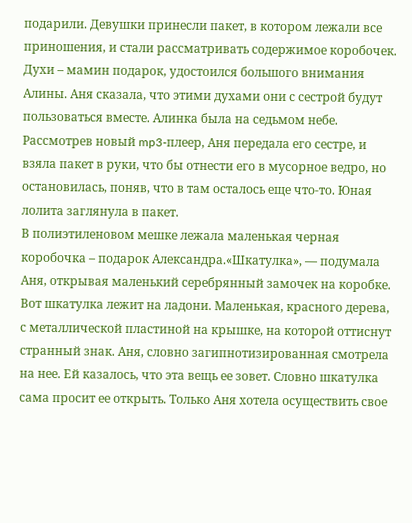подарили. Девушки принесли пакет, в котором лежали все приношения, и стали рассматривать содержимое коробочек.
Духи – мамин подарок, удостоился большого внимания Алины. Аня сказала, что этими духами они с сестрой будут пользоваться вместе. Алинка была на седьмом небе. Рассмотрев новый mp3-плеер, Аня передала его сестре, и взяла пакет в руки, что бы отнести его в мусорное ведро, но остановилась, поняв, что в там осталось еще что-то. Юная лолита заглянула в пакет.
В полиэтиленовом мешке лежала маленькая черная коробочка – подарок Александра.«Шкатулка», — подумала Аня, открывая маленький серебрянный замочек на коробке. Вот шкатулка лежит на ладони. Маленькая, красного дерева, с металлической пластиной на крышке, на которой оттиснут странный знак. Аня, словно загипнотизированная смотрела на нее. Ей казалось, что эта вещь ее зовет. Словно шкатулка сама просит ее открыть. Только Аня хотела осуществить свое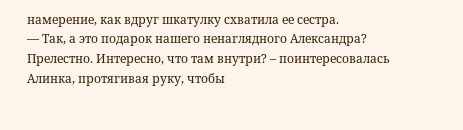намерение, как вдруг шкатулку схватила ее сестра.
— Так, а это подарок нашего ненаглядного Александра? Прелестно. Интересно, что там внутри? – поинтересовалась Алинка, протягивая руку, чтобы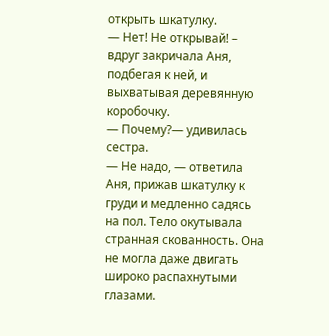открыть шкатулку.
— Нет! Не открывай! – вдруг закричала Аня, подбегая к ней, и выхватывая деревянную коробочку.
— Почему?— удивилась сестра.
— Не надо, — ответила Аня, прижав шкатулку к груди и медленно садясь на пол. Тело окутывала странная скованность. Она не могла даже двигать широко распахнутыми глазами.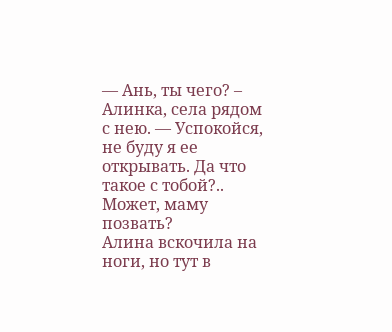— Ань, ты чего? – Алинка, села рядом с нею. — Успокойся, не буду я ее открывать. Да что такое с тобой?.. Может, маму позвать?
Алина вскочила на ноги, но тут в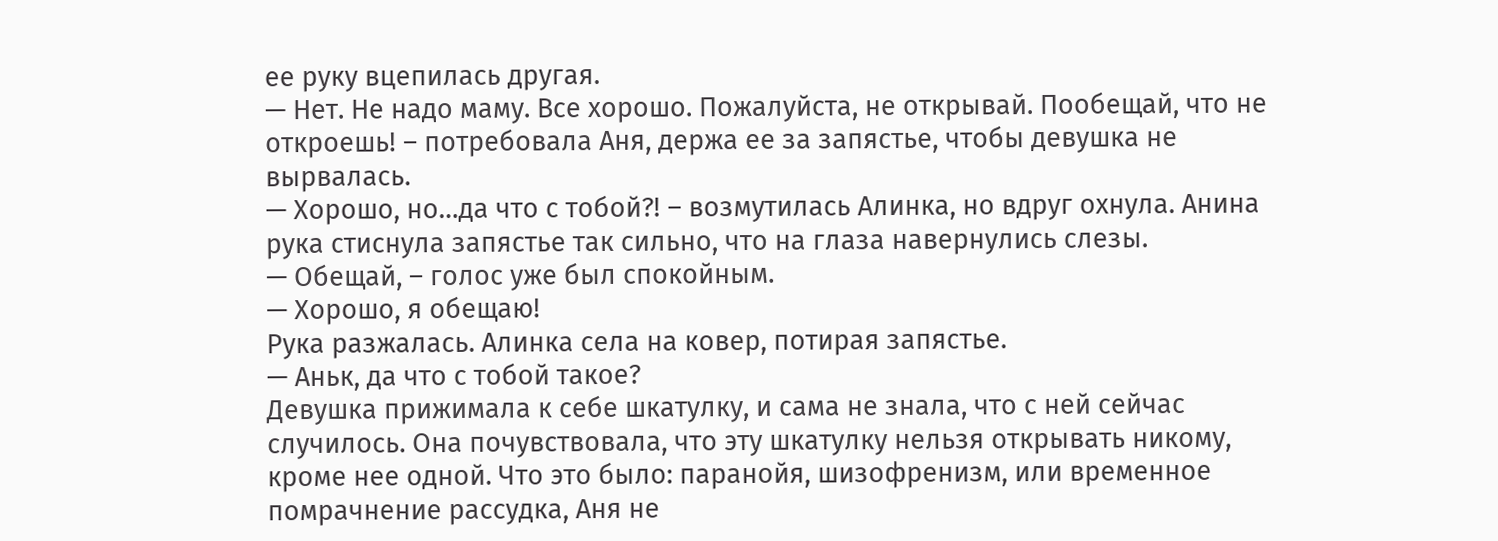ее руку вцепилась другая.
— Нет. Не надо маму. Все хорошо. Пожалуйста, не открывай. Пообещай, что не откроешь! – потребовала Аня, держа ее за запястье, чтобы девушка не вырвалась.
— Хорошо, но…да что с тобой?! – возмутилась Алинка, но вдруг охнула. Анина рука стиснула запястье так сильно, что на глаза навернулись слезы.
— Обещай, – голос уже был спокойным.
— Хорошо, я обещаю!
Рука разжалась. Алинка села на ковер, потирая запястье.
— Аньк, да что с тобой такое?
Девушка прижимала к себе шкатулку, и сама не знала, что с ней сейчас случилось. Она почувствовала, что эту шкатулку нельзя открывать никому, кроме нее одной. Что это было: паранойя, шизофренизм, или временное помрачнение рассудка, Аня не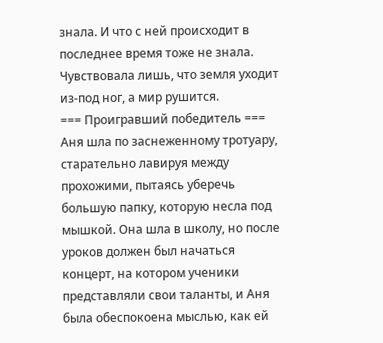знала. И что с ней происходит в последнее время тоже не знала. Чувствовала лишь, что земля уходит из-под ног, а мир рушится.
=== Проигравший победитель ===
Аня шла по заснеженному тротуару, старательно лавируя между прохожими, пытаясь уберечь большую папку, которую несла под мышкой. Она шла в школу, но после уроков должен был начаться концерт, на котором ученики представляли свои таланты, и Аня была обеспокоена мыслью, как ей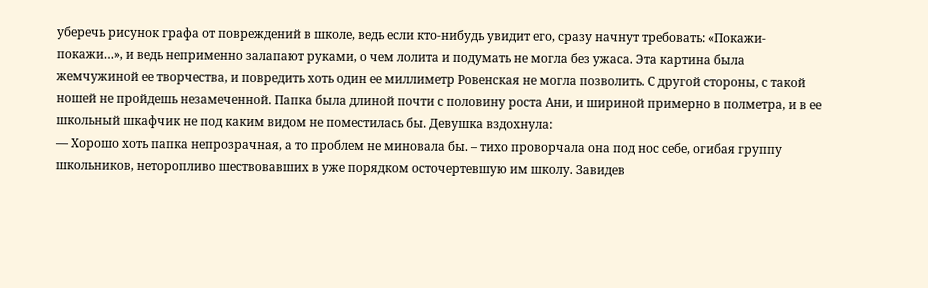уберечь рисунок графа от повреждений в школе, ведь если кто-нибудь увидит его, сразу начнут требовать: «Покажи-покажи…», и ведь неприменно залапают руками, о чем лолита и подумать не могла без ужаса. Эта картина была жемчужиной ее творчества, и повредить хоть один ее миллиметр Ровенская не могла позволить. С другой стороны, с такой ношей не пройдешь незамеченной. Папка была длиной почти с половину роста Ани, и шириной примерно в полметра, и в ее школьный шкафчик не под каким видом не поместилась бы. Девушка вздохнула:
— Хорошо хоть папка непрозрачная, а то проблем не миновала бы. – тихо проворчала она под нос себе, огибая группу школьников, неторопливо шествовавших в уже порядком осточертевшую им школу. Завидев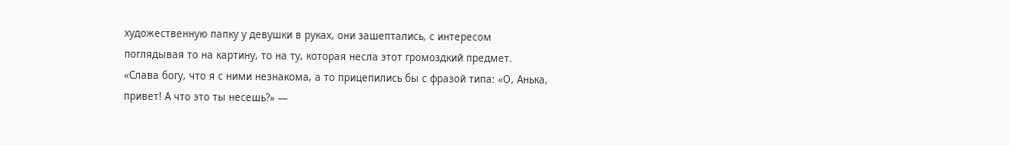художественную папку у девушки в руках, они зашептались, с интересом поглядывая то на картину, то на ту, которая несла этот громоздкий предмет.
«Слава богу, что я с ними незнакома, а то прицепились бы с фразой типа: «О, Анька, привет! А что это ты несешь?» —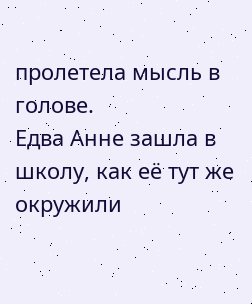пролетела мысль в голове.
Едва Анне зашла в школу, как её тут же окружили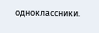одноклассники.